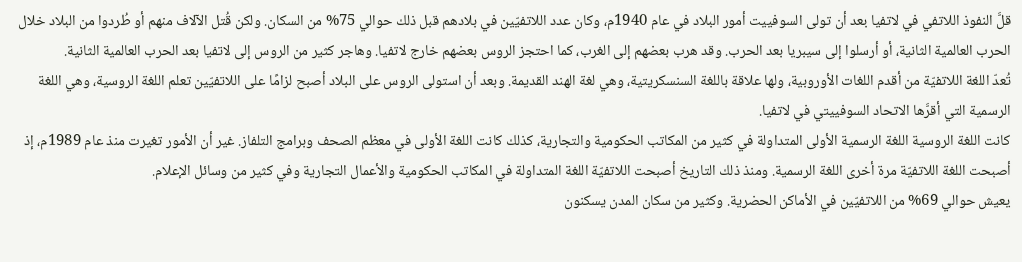قلَّ النفوذ اللاتفي في لاتفيا بعد أن تولى السوفييت أمور البلاد في عام 1940م، وكان عدد اللاتفيّين في بلادهم قبل ذلك حوالي 75% من السكان. ولكن قُتل الآلاف منهم أو طُردوا من البلاد خلال الحرب العالمية الثانية، أو أرسلوا إلى سيبريا بعد الحرب. وقد هرب بعضهم إلى الغرب، كما احتجز الروس بعضهم خارج لاتفيا. وهاجر كثير من الروس إلى لاتفيا بعد الحرب العالمية الثانية.
تُعدّ اللغة اللاتفيّة من أقدم اللغات الأوروبية، ولها علاقة باللغة السنسكريتية، وهي لغة الهند القديمة. وبعد أن استولى الروس على البلاد أصبح لزامًا على اللاتفيّين تعلم اللغة الروسية، وهي اللغة الرسمية التي أقرَّها الاتحاد السوفييتي في لاتفيا.
كانت اللغة الروسية اللغة الرسمية الأولى المتداولة في كثير من المكاتب الحكومية والتجارية، كذلك كانت اللغة الأولى في معظم الصحف وبرامج التلفاز. غير أن الأمور تغيرت منذ عام 1989م، إذ أصبحت اللغة اللاتفيّة مرة أخرى اللغة الرسمية. ومنذ ذلك التاريخ أصبحت اللاتفيّة اللغة المتداولة في المكاتب الحكومية والأعمال التجارية وفي كثير من وسائل الإعلام.
يعيش حوالي 69% من اللاتفيّين في الأماكن الحضرية. وكثير من سكان المدن يسكنون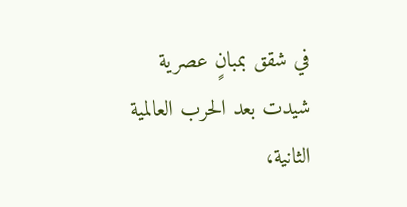في شقق بمبانٍ عصرية شيدت بعد الحرب العالمية الثانية،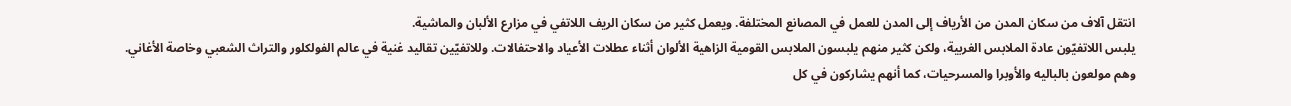انتقل آلاف من سكان المدن من الأرياف إلى المدن للعمل في المصانع المختلفة. ويعمل كثير من سكان الريف اللاتفي في مزارع الألبان والماشية.
يلبس اللاتفيّون عادة الملابس الغربية، ولكن كثير منهم يلبسون الملابس القومية الزاهية الألوان أثناء عطلات الأعياد والاحتفالات. وللاتفيّين تقاليد غنية في عالم الفولكلور والتراث الشعبي وخاصة الأغاني. وهم مولعون بالباليه والأوبرا والمسرحيات، كما أنهم يشاركون في كل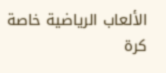الألعاب الرياضية خاصة كرة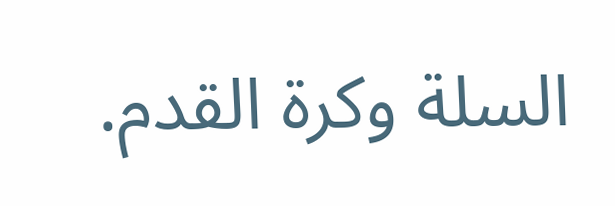السلة وكرة القدم.